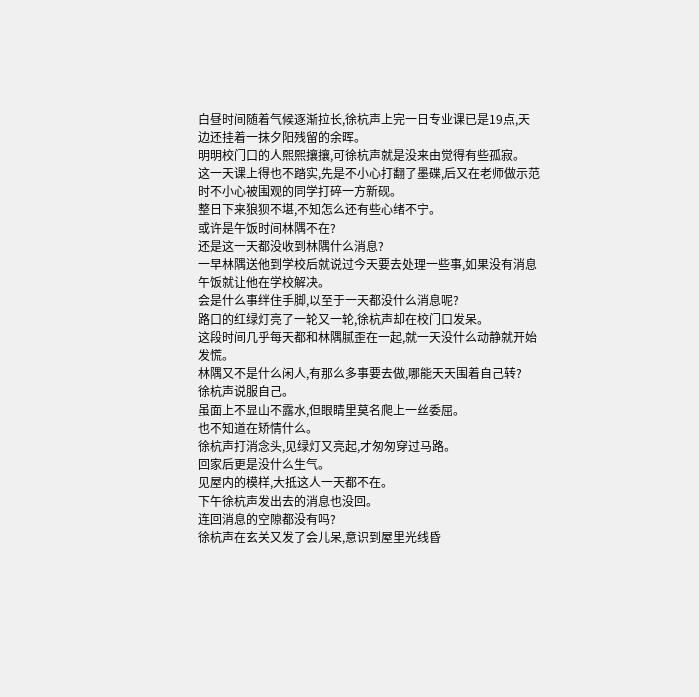白昼时间随着气候逐渐拉长,徐杭声上完一日专业课已是19点,天边还挂着一抹夕阳残留的余晖。
明明校门口的人熙熙攘攘,可徐杭声就是没来由觉得有些孤寂。
这一天课上得也不踏实,先是不小心打翻了墨碟,后又在老师做示范时不小心被围观的同学打碎一方新砚。
整日下来狼狈不堪,不知怎么还有些心绪不宁。
或许是午饭时间林隅不在?
还是这一天都没收到林隅什么消息?
一早林隅送他到学校后就说过今天要去处理一些事,如果没有消息午饭就让他在学校解决。
会是什么事绊住手脚,以至于一天都没什么消息呢?
路口的红绿灯亮了一轮又一轮,徐杭声却在校门口发呆。
这段时间几乎每天都和林隅腻歪在一起,就一天没什么动静就开始发慌。
林隅又不是什么闲人,有那么多事要去做,哪能天天围着自己转?
徐杭声说服自己。
虽面上不显山不露水,但眼睛里莫名爬上一丝委屈。
也不知道在矫情什么。
徐杭声打消念头,见绿灯又亮起,才匆匆穿过马路。
回家后更是没什么生气。
见屋内的模样,大抵这人一天都不在。
下午徐杭声发出去的消息也没回。
连回消息的空隙都没有吗?
徐杭声在玄关又发了会儿呆,意识到屋里光线昏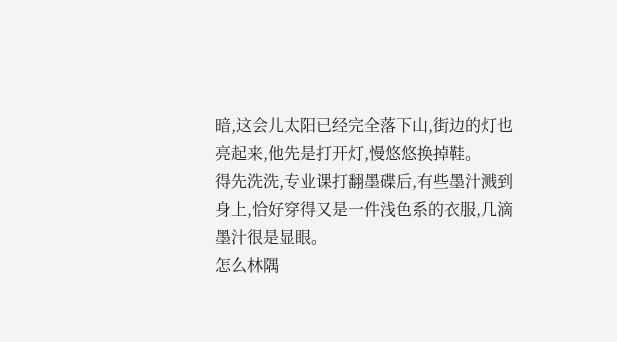暗,这会儿太阳已经完全落下山,街边的灯也亮起来,他先是打开灯,慢悠悠换掉鞋。
得先洗洗,专业课打翻墨碟后,有些墨汁溅到身上,恰好穿得又是一件浅色系的衣服,几滴墨汁很是显眼。
怎么林隅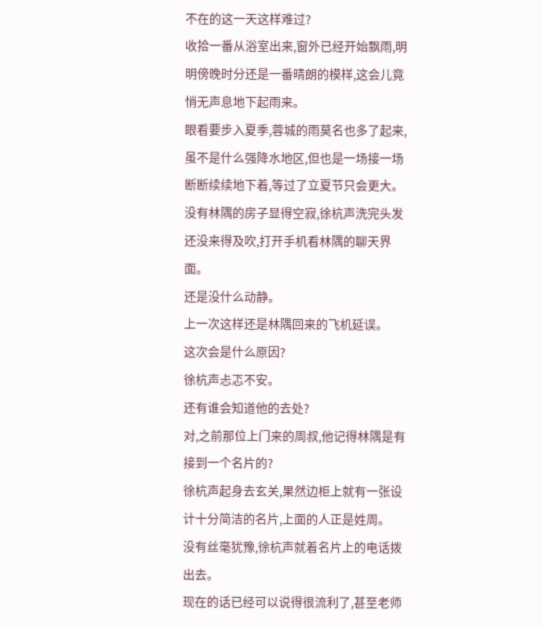不在的这一天这样难过?
收拾一番从浴室出来,窗外已经开始飘雨,明明傍晚时分还是一番晴朗的模样,这会儿竟悄无声息地下起雨来。
眼看要步入夏季,蓉城的雨莫名也多了起来,虽不是什么强降水地区,但也是一场接一场断断续续地下着,等过了立夏节只会更大。
没有林隅的房子显得空寂,徐杭声洗完头发还没来得及吹,打开手机看林隅的聊天界面。
还是没什么动静。
上一次这样还是林隅回来的飞机延误。
这次会是什么原因?
徐杭声忐忑不安。
还有谁会知道他的去处?
对,之前那位上门来的周叔,他记得林隅是有接到一个名片的?
徐杭声起身去玄关,果然边柜上就有一张设计十分简洁的名片,上面的人正是姓周。
没有丝毫犹豫,徐杭声就着名片上的电话拨出去。
现在的话已经可以说得很流利了,甚至老师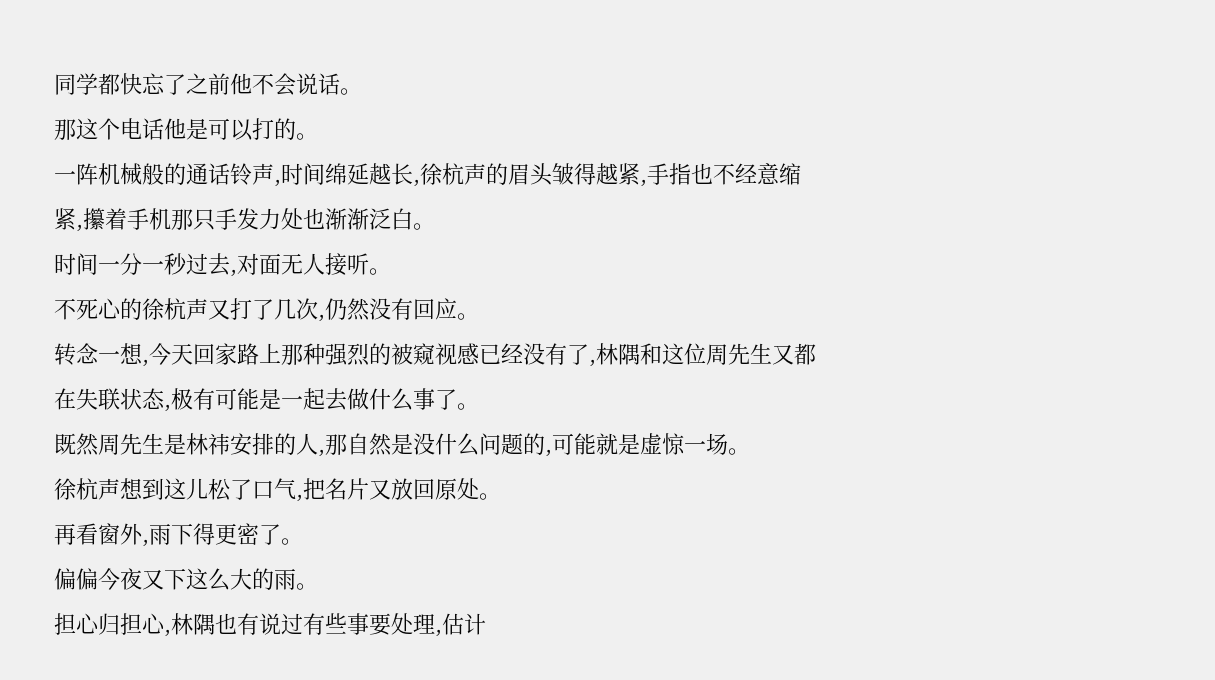同学都快忘了之前他不会说话。
那这个电话他是可以打的。
一阵机械般的通话铃声,时间绵延越长,徐杭声的眉头皱得越紧,手指也不经意缩紧,攥着手机那只手发力处也渐渐泛白。
时间一分一秒过去,对面无人接听。
不死心的徐杭声又打了几次,仍然没有回应。
转念一想,今天回家路上那种强烈的被窥视感已经没有了,林隅和这位周先生又都在失联状态,极有可能是一起去做什么事了。
既然周先生是林祎安排的人,那自然是没什么问题的,可能就是虚惊一场。
徐杭声想到这儿松了口气,把名片又放回原处。
再看窗外,雨下得更密了。
偏偏今夜又下这么大的雨。
担心归担心,林隅也有说过有些事要处理,估计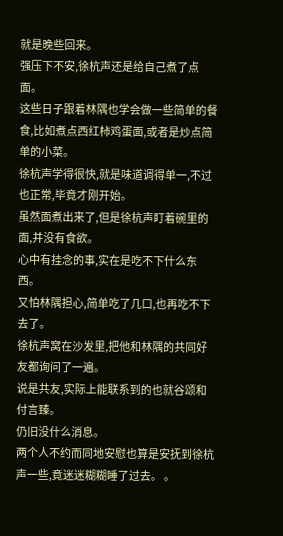就是晚些回来。
强压下不安,徐杭声还是给自己煮了点面。
这些日子跟着林隅也学会做一些简单的餐食,比如煮点西红柿鸡蛋面,或者是炒点简单的小菜。
徐杭声学得很快,就是味道调得单一,不过也正常,毕竟才刚开始。
虽然面煮出来了,但是徐杭声盯着碗里的面,并没有食欲。
心中有挂念的事,实在是吃不下什么东西。
又怕林隅担心,简单吃了几口,也再吃不下去了。
徐杭声窝在沙发里,把他和林隅的共同好友都询问了一遍。
说是共友,实际上能联系到的也就谷颂和付言臻。
仍旧没什么消息。
两个人不约而同地安慰也算是安抚到徐杭声一些,竟迷迷糊糊睡了过去。 。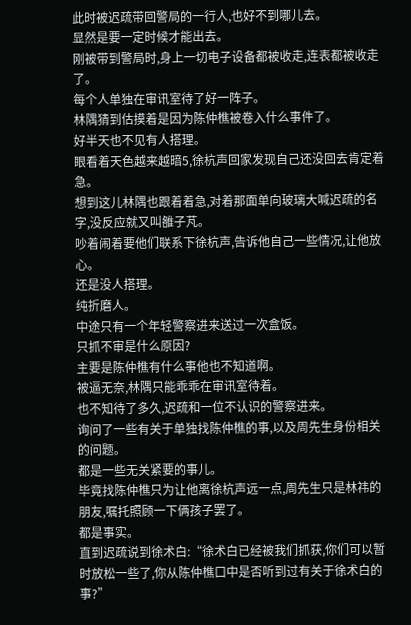此时被迟疏带回警局的一行人,也好不到哪儿去。
显然是要一定时候才能出去。
刚被带到警局时,身上一切电子设备都被收走,连表都被收走了。
每个人单独在审讯室待了好一阵子。
林隅猜到估摸着是因为陈仲樵被卷入什么事件了。
好半天也不见有人搭理。
眼看着天色越来越暗5,徐杭声回家发现自己还没回去肯定着急。
想到这儿林隅也跟着着急,对着那面单向玻璃大喊迟疏的名字,没反应就又叫雒子芃。
吵着闹着要他们联系下徐杭声,告诉他自己一些情况,让他放心。
还是没人搭理。
纯折磨人。
中途只有一个年轻警察进来送过一次盒饭。
只抓不审是什么原因?
主要是陈仲樵有什么事他也不知道啊。
被逼无奈,林隅只能乖乖在审讯室待着。
也不知待了多久,迟疏和一位不认识的警察进来。
询问了一些有关于单独找陈仲樵的事,以及周先生身份相关的问题。
都是一些无关紧要的事儿。
毕竟找陈仲樵只为让他离徐杭声远一点,周先生只是林祎的朋友,嘱托照顾一下俩孩子罢了。
都是事实。
直到迟疏说到徐术白:“徐术白已经被我们抓获,你们可以暂时放松一些了,你从陈仲樵口中是否听到过有关于徐术白的事?”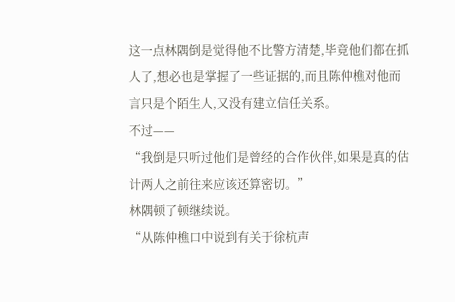这一点林隅倒是觉得他不比警方清楚,毕竟他们都在抓人了,想必也是掌握了一些证据的,而且陈仲樵对他而言只是个陌生人,又没有建立信任关系。
不过——
“我倒是只听过他们是曾经的合作伙伴,如果是真的估计两人之前往来应该还算密切。”
林隅顿了顿继续说。
“从陈仲樵口中说到有关于徐杭声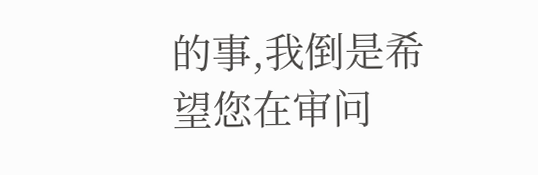的事,我倒是希望您在审问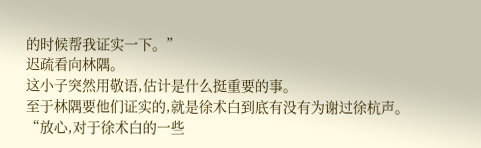的时候帮我证实一下。”
迟疏看向林隅。
这小子突然用敬语,估计是什么挺重要的事。
至于林隅要他们证实的,就是徐术白到底有没有为谢过徐杭声。
“放心,对于徐术白的一些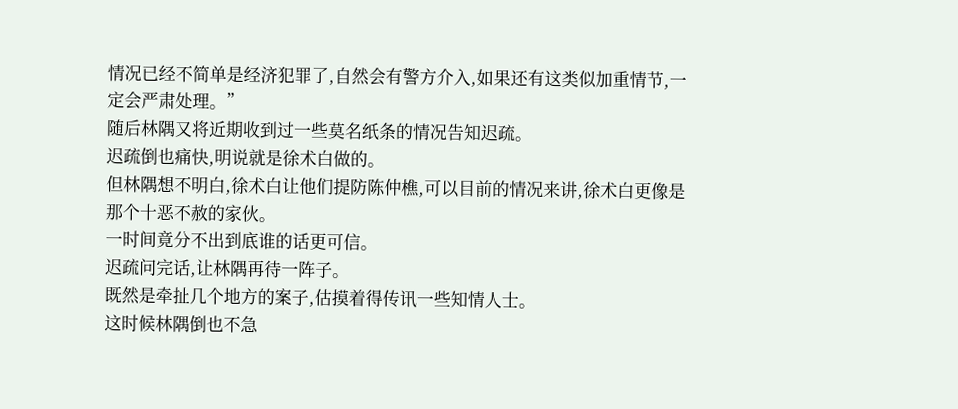情况已经不简单是经济犯罪了,自然会有警方介入,如果还有这类似加重情节,一定会严肃处理。”
随后林隅又将近期收到过一些莫名纸条的情况告知迟疏。
迟疏倒也痛快,明说就是徐术白做的。
但林隅想不明白,徐术白让他们提防陈仲樵,可以目前的情况来讲,徐术白更像是那个十恶不赦的家伙。
一时间竟分不出到底谁的话更可信。
迟疏问完话,让林隅再待一阵子。
既然是牵扯几个地方的案子,估摸着得传讯一些知情人士。
这时候林隅倒也不急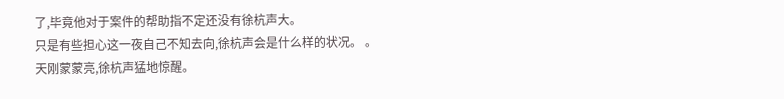了,毕竟他对于案件的帮助指不定还没有徐杭声大。
只是有些担心这一夜自己不知去向,徐杭声会是什么样的状况。 。
天刚蒙蒙亮,徐杭声猛地惊醒。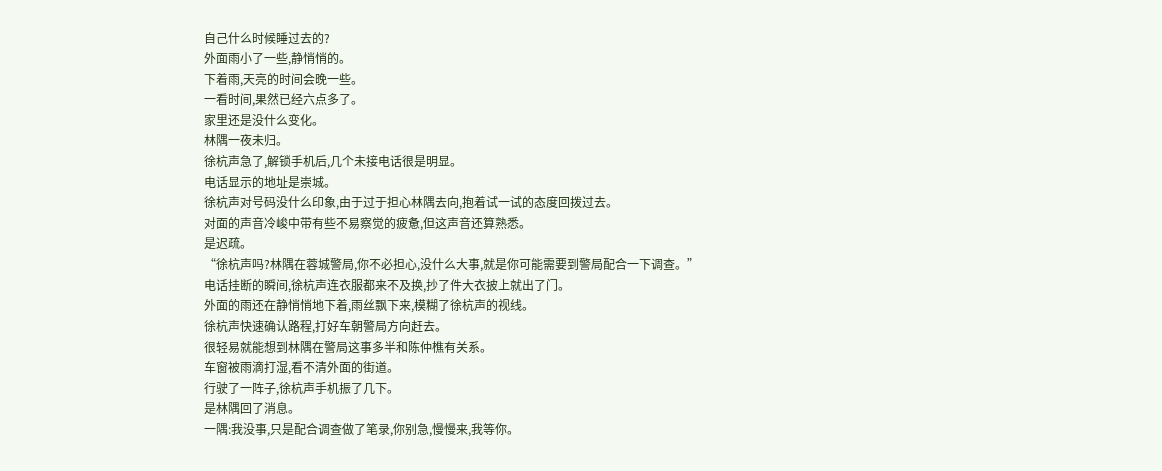自己什么时候睡过去的?
外面雨小了一些,静悄悄的。
下着雨,天亮的时间会晚一些。
一看时间,果然已经六点多了。
家里还是没什么变化。
林隅一夜未归。
徐杭声急了,解锁手机后,几个未接电话很是明显。
电话显示的地址是崇城。
徐杭声对号码没什么印象,由于过于担心林隅去向,抱着试一试的态度回拨过去。
对面的声音冷峻中带有些不易察觉的疲惫,但这声音还算熟悉。
是迟疏。
“徐杭声吗?林隅在蓉城警局,你不必担心,没什么大事,就是你可能需要到警局配合一下调查。”
电话挂断的瞬间,徐杭声连衣服都来不及换,抄了件大衣披上就出了门。
外面的雨还在静悄悄地下着,雨丝飘下来,模糊了徐杭声的视线。
徐杭声快速确认路程,打好车朝警局方向赶去。
很轻易就能想到林隅在警局这事多半和陈仲樵有关系。
车窗被雨滴打湿,看不清外面的街道。
行驶了一阵子,徐杭声手机振了几下。
是林隅回了消息。
一隅:我没事,只是配合调查做了笔录,你别急,慢慢来,我等你。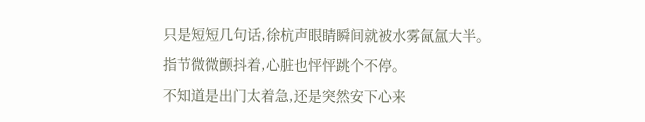只是短短几句话,徐杭声眼睛瞬间就被水雾氤氲大半。
指节微微颤抖着,心脏也怦怦跳个不停。
不知道是出门太着急,还是突然安下心来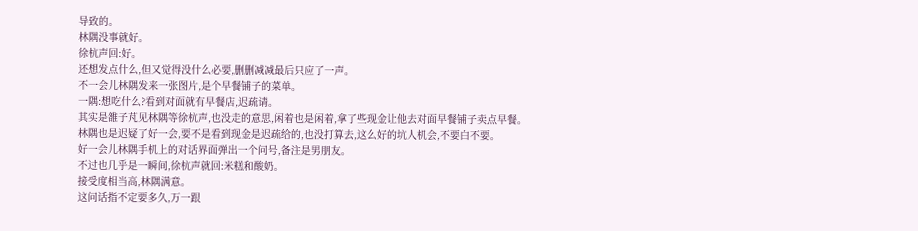导致的。
林隅没事就好。
徐杭声回:好。
还想发点什么,但又觉得没什么必要,删删减减最后只应了一声。
不一会儿林隅发来一张图片,是个早餐铺子的菜单。
一隅:想吃什么?看到对面就有早餐店,迟疏请。
其实是雒子芃见林隅等徐杭声,也没走的意思,闲着也是闲着,拿了些现金让他去对面早餐铺子卖点早餐。
林隅也是迟疑了好一会,要不是看到现金是迟疏给的,也没打算去,这么好的坑人机会,不要白不要。
好一会儿林隅手机上的对话界面弹出一个问号,备注是男朋友。
不过也几乎是一瞬间,徐杭声就回:米糕和酸奶。
接受度相当高,林隅满意。
这问话指不定要多久,万一跟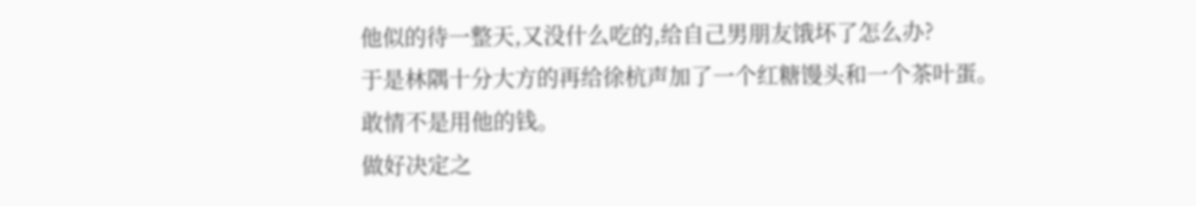他似的待一整天,又没什么吃的,给自己男朋友饿坏了怎么办?
于是林隅十分大方的再给徐杭声加了一个红糖馒头和一个茶叶蛋。
敢情不是用他的钱。
做好决定之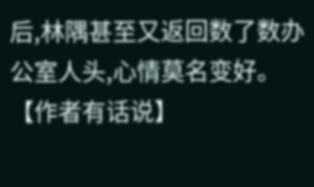后,林隅甚至又返回数了数办公室人头,心情莫名变好。
【作者有话说】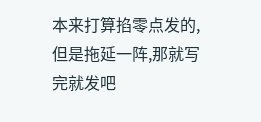本来打算掐零点发的,但是拖延一阵,那就写完就发吧